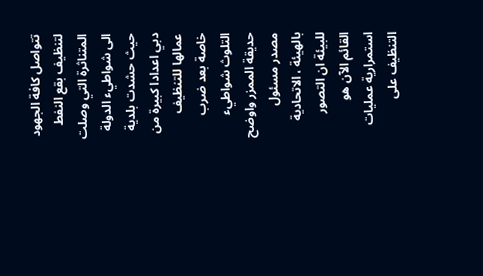تتواصل كافة الجهود لتنظيف بقع النفط المتناثرة التي وصلت الى شواطيء الدولة حيث حشدت بلدية دبي اعدادا كبيرة من عمالها للتنظيف خاصة بعد ضرب التلوث شواطيء حديقة الممزر واوضح مصدر مسئول بالهيئة ، الاتحادية للبيئة ان التصور القائم الآن هو استمرارية عمليات التنظيف على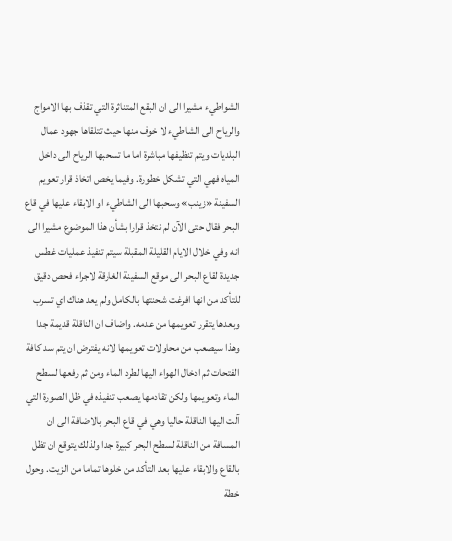الشواطيء مشيرا الى ان البقع المتناثرة التي تقذف بها الامواج والرياح الى الشاطيء لا خوف منها حيث تتلقاها جهود عمال البلديات ويتم تنظيفها مباشرة اما ما تسحبها الرياح الى داخل المياه فهي التي تشكل خطورة. وفيما يخص اتخاذ قرار تعويم السفينة «زينب» وسحبها الى الشاطيء او الابقاء عليها في قاع البحر فقال حتى الآن لم نتخذ قرارا بشأن هذا الموضوع مشيرا الى انه وفي خلال الايام القليلة المقبلة سيتم تنفيذ عمليات غطس جديدة لقاع البحر الى موقع السفينة الغارقة لاجراء فحص دقيق للتأكد من انها افرغت شحنتها بالكامل ولم يعد هناك اي تسرب وبعدها يتقرر تعويمها من عدمه. واضاف ان الناقلة قديمة جدا وهذا سيصعب من محاولات تعويمها لانه يفترض ان يتم سد كافة الفتحات ثم ادخال الهواء اليها لطرد الماء ومن ثم رفعها لسطح الماء وتعويمها ولكن تقادمها يصعب تنفيذه في ظل الصورة التي آلت اليها الناقلة حاليا وهي في قاع البحر بالاضافة الى ان المسافة من الناقلة لسطح البحر كبيرة جدا ولذلك يتوقع ان تظل بالقاع والابقاء عليها بعد التأكد من خلوها تماما من الزيت. وحول خطة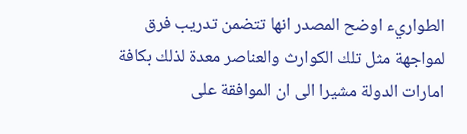الطواريء اوضح المصدر انها تتضمن تدريب فرق لمواجهة مثل تلك الكوارث والعناصر معدة لذلك بكافة امارات الدولة مشيرا الى ان الموافقة على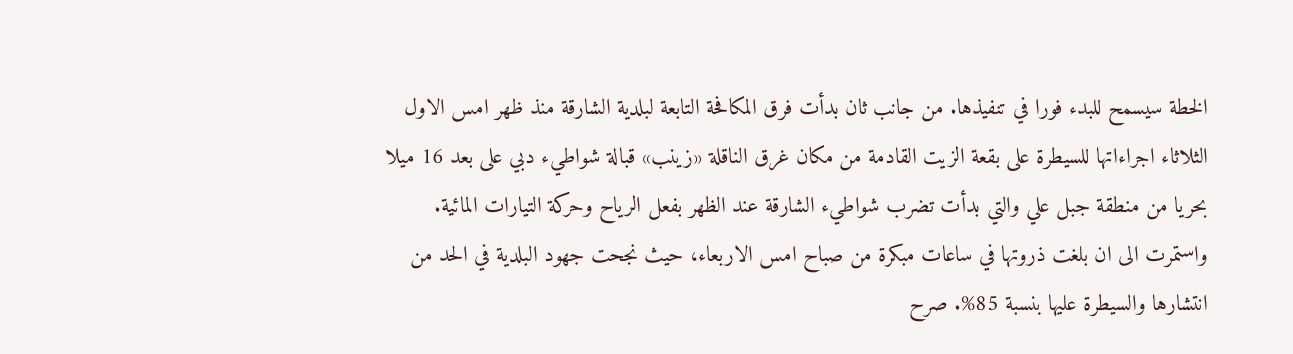الخطة سيسمح للبدء فورا في تنفيذها. من جانب ثان بدأت فرق المكافحة التابعة لبلدية الشارقة منذ ظهر امس الاول الثلاثاء اجراءاتها للسيطرة على بقعة الزيت القادمة من مكان غرق الناقلة «زينب» قبالة شواطيء دبي على بعد 16 ميلا بحريا من منطقة جبل علي والتي بدأت تضرب شواطيء الشارقة عند الظهر بفعل الرياح وحركة التيارات المائية. واستمرت الى ان بلغت ذروتها في ساعات مبكرة من صباح امس الاربعاء، حيث نجحت جهود البلدية في الحد من انتشارها والسيطرة عليها بنسبة 85%. صرح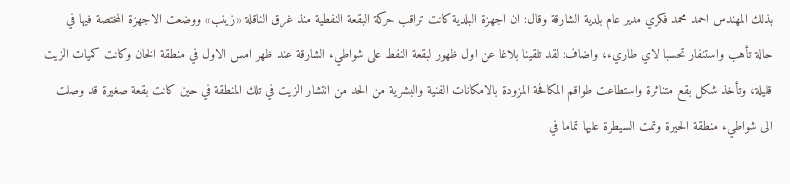بذلك المهندس احمد محمد فكري مدير عام بلدية الشارقة وقال: ان اجهزة البلدية كانت تراقب حركة البقعة النفطية منذ غرق الناقلة «زينب» ووضعت الاجهزة المختصة فيها في حالة تأهب واستنفار تحسبا لاي طاريء، واضاف: لقد تلقينا بلاغا عن اول ظهور لبقعة النفط على شواطيء الشارقة عند ظهر امس الاول في منطقة الخان وكانت كميات الزيت قليلة، وتأخذ شكل بقع متناثرة واستطاعت طواقم المكافحة المزودة بالامكانات الفنية والبشرية من الحد من انتشار الزيت في تلك المنطقة في حين كانت بقعة صغيرة قد وصلت الى شواطيء منطقة الحيرة وتمت السيطرة عليها تماما في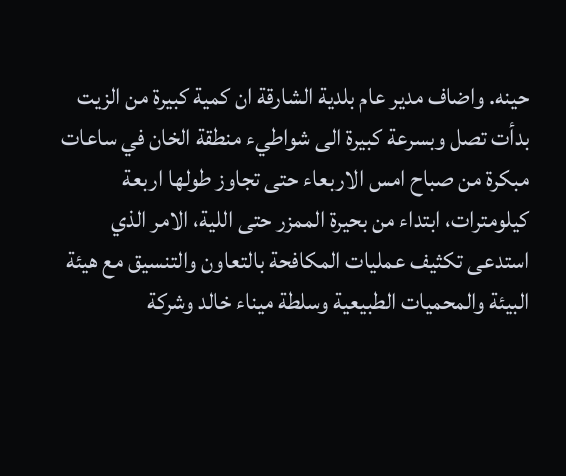حينه. واضاف مدير عام بلدية الشارقة ان كمية كبيرة من الزيت بدأت تصل وبسرعة كبيرة الى شواطيء منطقة الخان في ساعات مبكرة من صباح امس الاربعاء حتى تجاوز طولها اربعة كيلومترات، ابتداء من بحيرة الممزر حتى اللية، الامر الذي استدعى تكثيف عمليات المكافحة بالتعاون والتنسيق مع هيئة البيئة والمحميات الطبيعية وسلطة ميناء خالد وشركة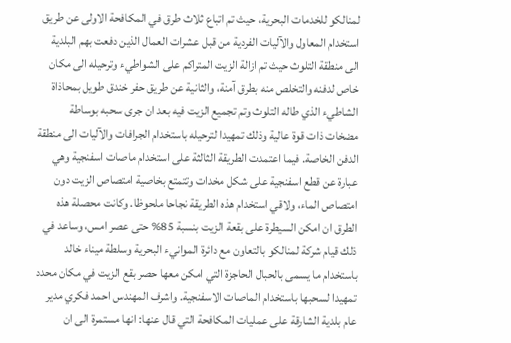لمنالكو للخدمات البحرية، حيث تم اتباع ثلاث طرق في المكافحة الاولى عن طريق استخدام المعاول والآليات الفردية من قبل عشرات العمال الذين دفعت بهم البلدية الى منطقة التلوث حيث تم ازالة الزيت المتراكم على الشواطيء وترحيله الى مكان خاص لدفنه والتخلص منه بطرق آمنة، والثانية عن طريق حفر خندق طويل بمحاذاة الشاطيء الذي طاله التلوث وتم تجميع الزيت فيه بعد ان جرى سحبه بوساطة مضخات ذات قوة عالية وذلك تمهيدا لترحيله باستخدام الجرافات والآليات الى منطقة الدفن الخاصة. فيما اعتمدت الطريقة الثالثة على استخدام ماصات اسفنجية وهي عبارة عن قطع اسفنجية على شكل مخدات وتتمتع بخاصية امتصاص الزيت دون امتصاص الماء، ولاقي استخدام هذه الطريقة نجاحا ملحوظا. وكانت محصلة هذه الطرق ان امكن السيطرة على بقعة الزيت بنسبة 85% حتى عصر امس، وساعد في ذلك قيام شركة لمنالكو بالتعاون مع دائرة الموانيء البحرية وسلطة ميناء خالد باستخدام ما يسمى بالحبال الحاجزة التي امكن معها حصر بقع الزيت في مكان محدد تمهيدا لسحبها باستخدام الماصات الاسفنجية. واشرف المهندس احمد فكري مدير عام بلدية الشارقة على عمليات المكافحة التي قال عنها: انها مستمرة الى ان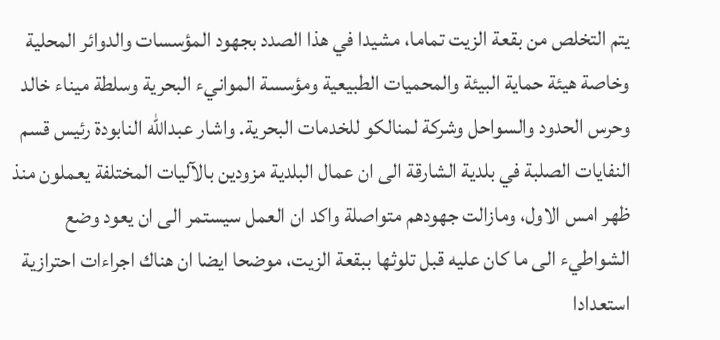يتم التخلص من بقعة الزيت تماما، مشيدا في هذا الصدد بجهود المؤسسات والدوائر المحلية وخاصة هيئة حماية البيئة والمحميات الطبيعية ومؤسسة الموانيء البحرية وسلطة ميناء خالد وحرس الحدود والسواحل وشركة لمنالكو للخدمات البحرية. واشار عبدالله النابودة رئيس قسم النفايات الصلبة في بلدية الشارقة الى ان عمال البلدية مزودين بالآليات المختلفة يعملون منذ ظهر امس الاول، ومازالت جهودهم متواصلة واكد ان العمل سيستمر الى ان يعود وضع الشواطيء الى ما كان عليه قبل تلوثها ببقعة الزيت، موضحا ايضا ان هناك اجراءات احترازية استعدادا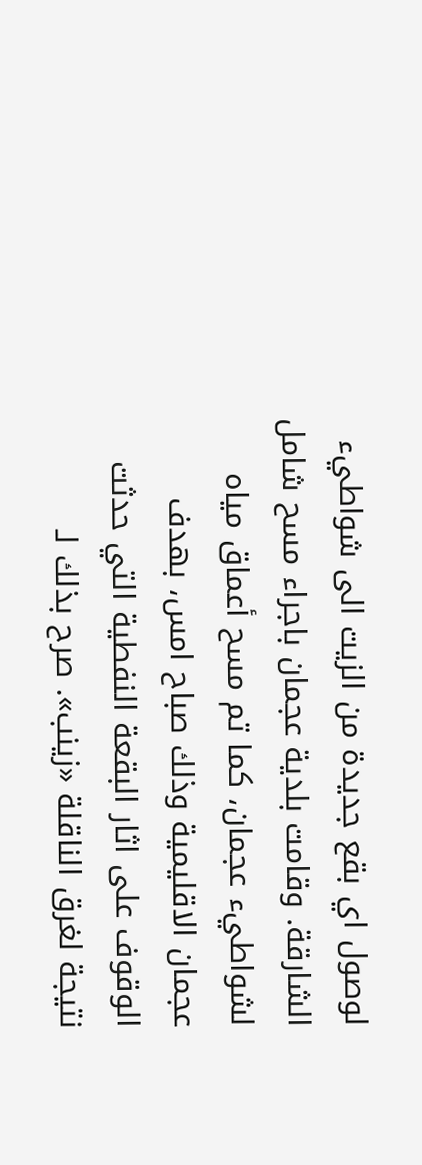لوصول اي بقع جديدة من الزيت الى شواطيء الشارقة. وقامت بلدية عجمان باجراء مسح شامل لشواطيء عجمان، كما تم مسح أعماق مياه عجمان الاقليمية وذلك صباح امس، بهدف الوقوف على اثار البقعة النفطية التي حدثت نتيجة لغرق الناقلة «زينب». صرح بذلك لـ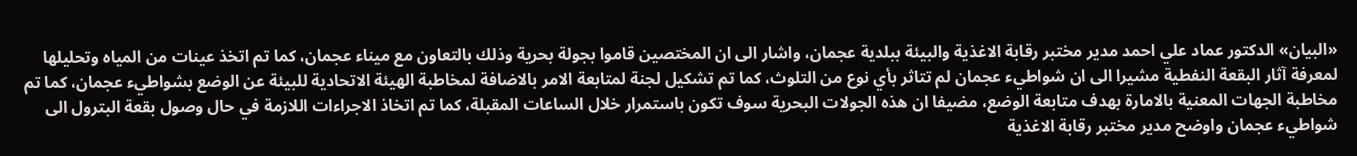«البيان» الدكتور عماد علي احمد مدير مختبر رقابة الاغذية والبيئة ببلدية عجمان، واشار الى ان المختصين قاموا بجولة بحرية وذلك بالتعاون مع ميناء عجمان، كما تم اتخذ عينات من المياه وتحليلها لمعرفة آثار البقعة النفطية مشيرا الى ان شواطيء عجمان لم تتاثر بأي نوع من التلوث، كما تم تشكيل لجنة لمتابعة الامر بالاضافة لمخاطبة الهيئة الاتحادية للبيئة عن الوضع بشواطيء عجمان، كما تم مخاطبة الجهات المعنية بالامارة بهدف متابعة الوضع، مضيفا ان هذه الجولات البحرية سوف تكون باستمرار خلال الساعات المقبلة، كما تم اتخاذ الاجراءات اللازمة في حال وصول بقعة البترول الى شواطيء عجمان واوضح مدير مختبر رقابة الاغذية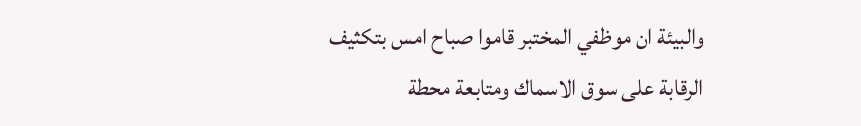والبيئة ان موظفي المختبر قاموا صباح امس بتكثيف الرقابة على سوق الاسماك ومتابعة محطة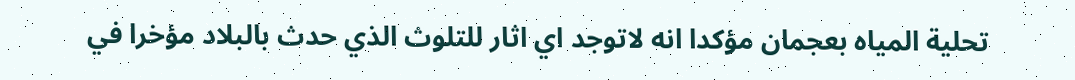تحلية المياه بعجمان مؤكدا انه لاتوجد اي اثار للتلوث الذي حدث بالبلاد مؤخرا في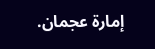إمارة عجمان.